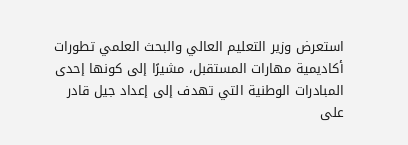استعرض وزير التعليم العالي والبحث العلمي تطورات أكاديمية مهارات المستقبل، مشيرًا إلى كونها إحدى المبادرات الوطنية التي تهدف إلى إعداد جيل قادر على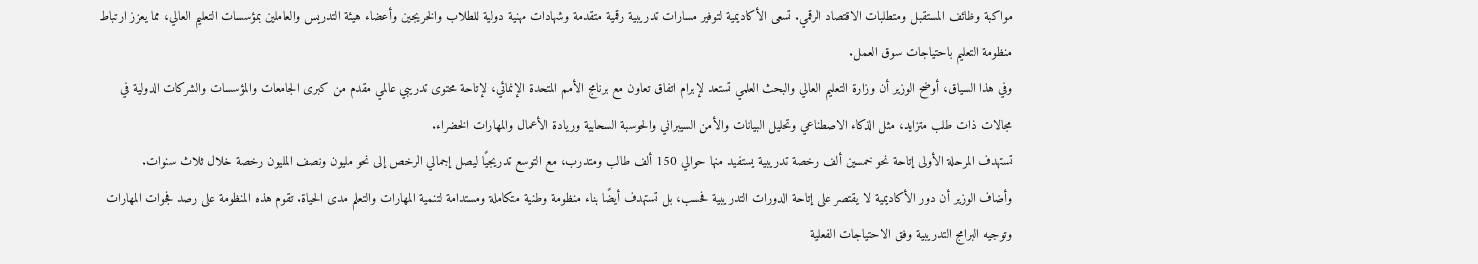مواكبة وظائف المستقبل ومتطلبات الاقتصاد الرقمي. تسعى الأكاديمية لتوفير مسارات تدريبية رقمية متقدمة وشهادات مهنية دولية للطلاب والخريجين وأعضاء هيئة التدريس والعاملين بمؤسسات التعليم العالي، مما يعزز ارتباط منظومة التعليم باحتياجات سوق العمل.
وفي هذا السياق، أوضح الوزير أن وزارة التعليم العالي والبحث العلمي تستعد لإبرام اتفاق تعاون مع برنامج الأمم المتحدة الإنمائي، لإتاحة محتوى تدريبي عالمي مقدم من كبرى الجامعات والمؤسسات والشركات الدولية في مجالات ذات طلب متزايد، مثل الذكاء الاصطناعي وتحليل البيانات والأمن السيبراني والحوسبة السحابية وريادة الأعمال والمهارات الخضراء.
تستهدف المرحلة الأولى إتاحة نحو خمسين ألف رخصة تدريبية يستفيد منها حوالي 150 ألف طالب ومتدرب، مع التوسع تدريجيًا ليصل إجمالي الرخص إلى نحو مليون ونصف المليون رخصة خلال ثلاث سنوات.
وأضاف الوزير أن دور الأكاديمية لا يقتصر على إتاحة الدورات التدريبية فحسب، بل تستهدف أيضًا بناء منظومة وطنية متكاملة ومستدامة لتنمية المهارات والتعلم مدى الحياة. تقوم هذه المنظومة على رصد فجوات المهارات وتوجيه البرامج التدريبية وفق الاحتياجات الفعلية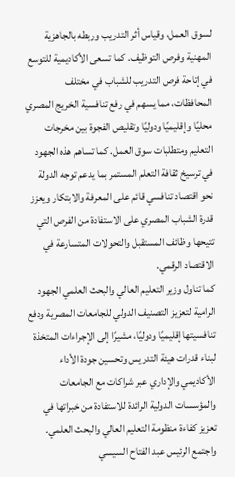لسوق العمل، وقياس أثر التدريب وربطه بالجاهزية المهنية وفرص التوظيف. كما تسعى الأكاديمية للتوسع في إتاحة فرص التدريب للشباب في مختلف المحافظات، مما يسهم في رفع تنافسية الخريج المصري محليًا وإقليميًا ودوليًا وتقليص الفجوة بين مخرجات التعليم ومتطلبات سوق العمل. كما تساهم هذه الجهود في ترسيخ ثقافة التعلم المستمر بما يدعم توجه الدولة نحو اقتصاد تنافسي قائم على المعرفة والابتكار ويعزز قدرة الشباب المصري على الاستفادة من الفرص التي تتيحها وظائف المستقبل والتحولات المتسارعة في الاقتصاد الرقمي.
كما تناول وزير التعليم العالي والبحث العلمي الجهود الرامية لتعزيز التصنيف الدولي للجامعات المصرية ودفع تنافسيتها إقليميًا ودوليًا، مشيرًا إلى الإجراءات المتخذة لبناء قدرات هيئة التدريس وتحسين جودة الأداء الأكاديمي والإداري عبر شراكات مع الجامعات والمؤسسات الدولية الرائدة للاستفادة من خبراتها في تعزيز كفاءة منظومة التعليم العالي والبحث العلمي.
واجتمع الرئيس عبد الفتاح السيسي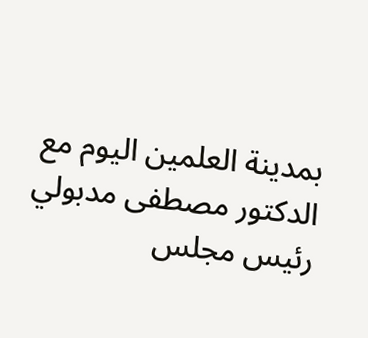بمدينة العلمين اليوم مع الدكتور مصطفى مدبولي رئيس مجلس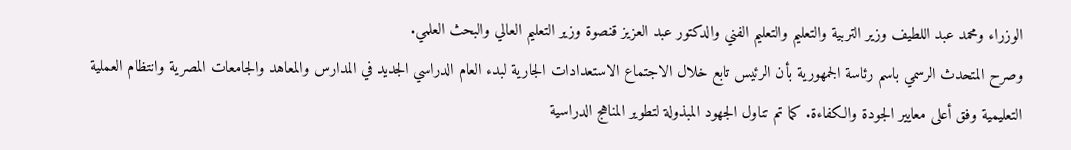الوزراء ومحمد عبد اللطيف وزير التربية والتعليم والتعليم الفني والدكتور عبد العزيز قنصوة وزير التعليم العالي والبحث العلمي.
وصرح المتحدث الرسمي باسم رئاسة الجمهورية بأن الرئيس تابع خلال الاجتماع الاستعدادات الجارية لبدء العام الدراسي الجديد في المدارس والمعاهد والجامعات المصرية وانتظام العملية التعليمية وفق أعلى معايير الجودة والكفاءة. كما تم تناول الجهود المبذولة لتطوير المناهج الدراسية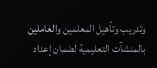وتدريب وتأهيل المعلمين والعاملين بالمنشآت التعليمية لضمان إعداد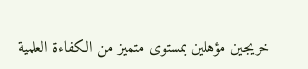خريجين مؤهلين بمستوى متميز من الكفاءة العلمية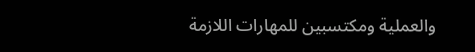والعملية ومكتسبين للمهارات اللازمة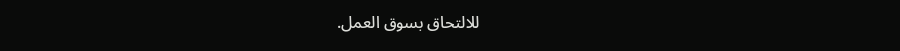للالتحاق بسوق العمل.